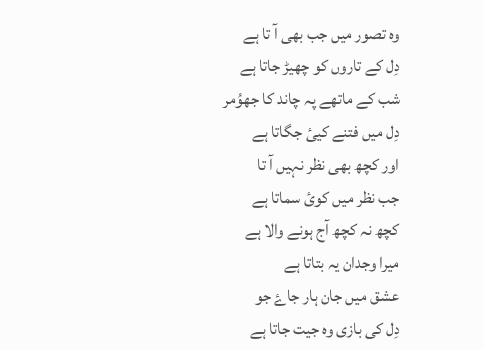وہ تصور میں جب بھی آ تا ہے
دِل کے تاروں کو چھیڑ جاتا ہے
شب کے ماتھے پہ چاند کا جھوُمر
دِل میں فتنے کییٔ جگاتا ہے
اور کچھ بھی نظر نہیں آ تا
جب نظر میں کویٔ سماتا ہے
کچھ نہ کچھ آج ہونے والا ہے
میرا وجدان یہ بتاتا ہے
عشق میں جان ہار جاۓ جو
دِل کی بازی وہ جیت جاتا ہے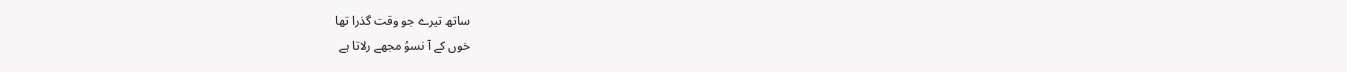ساتھ تیرے جو وقت گذرا تھا
خوں کے آ نسوُ مجھے رلاتا ہے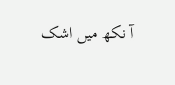آ نکھ میں اشک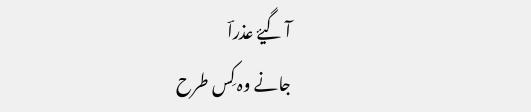آ گیۓ عذراؔ
جانے وہ کِس طرح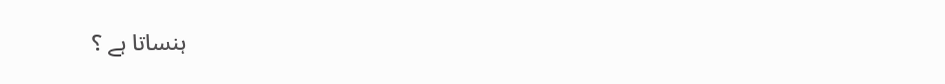ہنساتا ہے ؟